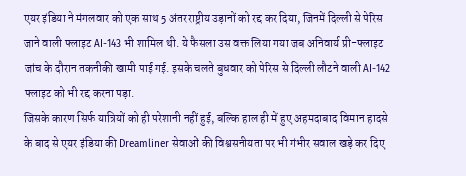एयर इंडिया ने मंगलवार को एक साथ 5 अंतरराष्ट्रीय उड़ानों को रद्द कर दिया, जिनमें दिल्ली से पेरिस जाने वाली फ्लाइट AI-143 भी शामिल थी. ये फैसला उस वक्त लिया गया जब अनिवार्य प्री-फ्लाइट जांच के दौरान तकनीकी खामी पाई गई. इसके चलते बुधवार को पेरिस से दिल्ली लौटने वाली AI-142 फ्लाइट को भी रद्द करना पड़ा.
जिसके कारण सिर्फ यात्रियों को ही परेशानी नहीं हुई, बल्कि हाल ही में हुए अहमदाबाद विमान हादसे के बाद से एयर इंडिया की Dreamliner सेवाओं की विश्वसनीयता पर भी गंभीर सवाल खड़े कर दिए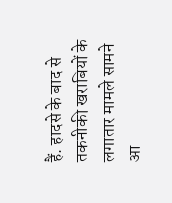हैं. हादसे के बाद से तकनीकी खराबियों के लगातार मामले सामने आ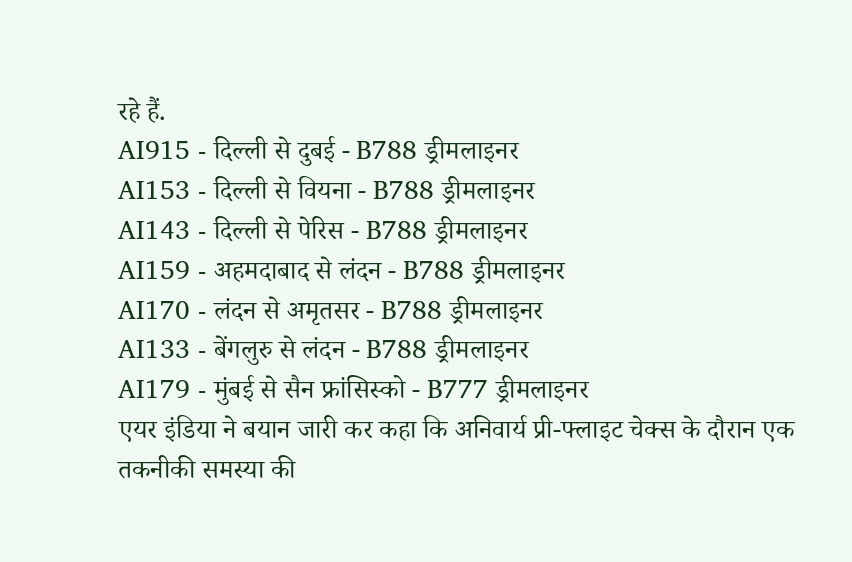रहे हैं.
AI915 - दिल्ली से दुबई - B788 ड्रीमलाइनर
AI153 - दिल्ली से वियना - B788 ड्रीमलाइनर
AI143 - दिल्ली से पेरिस - B788 ड्रीमलाइनर
AI159 - अहमदाबाद से लंदन - B788 ड्रीमलाइनर
AI170 - लंदन से अमृतसर - B788 ड्रीमलाइनर
AI133 - बेंगलुरु से लंदन - B788 ड्रीमलाइनर
AI179 - मुंबई से सैन फ्रांसिस्को - B777 ड्रीमलाइनर
एयर इंडिया ने बयान जारी कर कहा कि अनिवार्य प्री-फ्लाइट चेक्स के दौरान एक तकनीकी समस्या की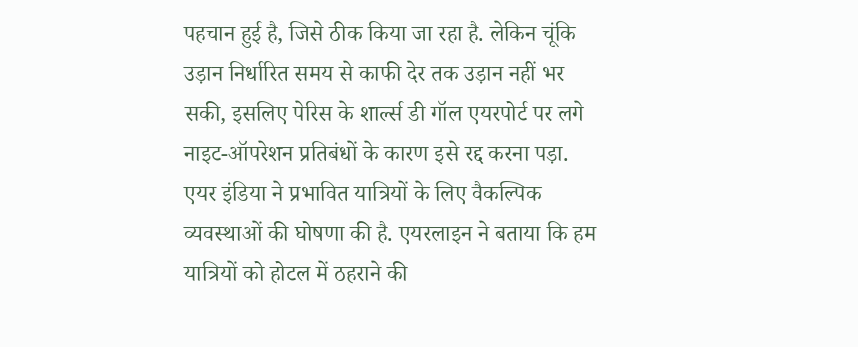पहचान हुई है, जिसे ठीक किया जा रहा है. लेकिन चूंकि उड़ान निर्धारित समय से काफी देर तक उड़ान नहीं भर सकी, इसलिए पेरिस के शार्ल्स डी गॉल एयरपोर्ट पर लगे नाइट-ऑपरेशन प्रतिबंधों के कारण इसे रद्द करना पड़ा.
एयर इंडिया ने प्रभावित यात्रियों के लिए वैकल्पिक व्यवस्थाओं की घोषणा की है. एयरलाइन ने बताया कि हम यात्रियों को होटल में ठहराने की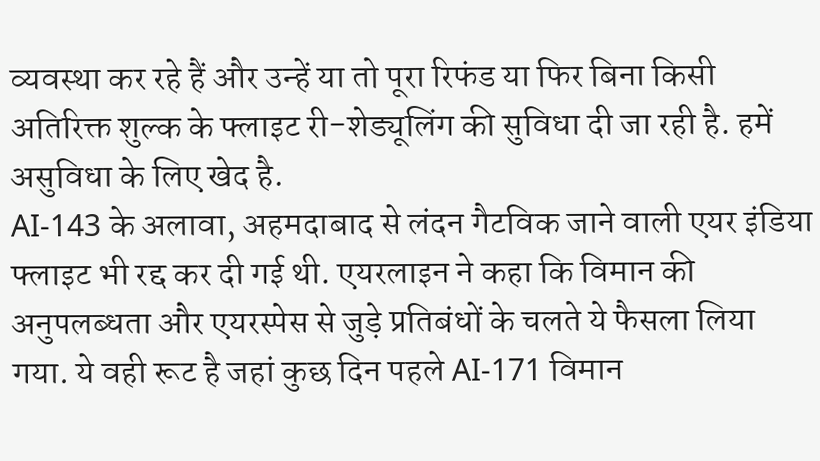व्यवस्था कर रहे हैं और उन्हें या तो पूरा रिफंड या फिर बिना किसी अतिरिक्त शुल्क के फ्लाइट री-शेड्यूलिंग की सुविधा दी जा रही है. हमें असुविधा के लिए खेद है.
AI-143 के अलावा, अहमदाबाद से लंदन गैटविक जाने वाली एयर इंडिया फ्लाइट भी रद्द कर दी गई थी. एयरलाइन ने कहा कि विमान की अनुपलब्धता और एयरस्पेस से जुड़े प्रतिबंधों के चलते ये फैसला लिया गया. ये वही रूट है जहां कुछ दिन पहले AI-171 विमान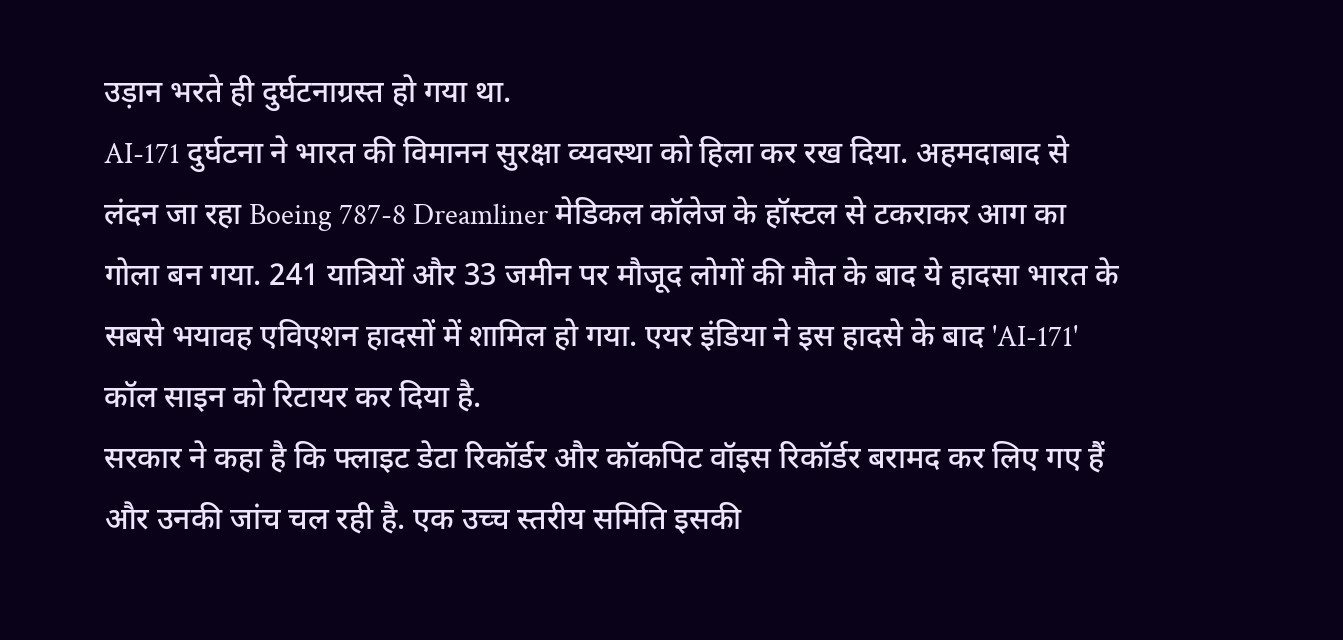उड़ान भरते ही दुर्घटनाग्रस्त हो गया था.
AI-171 दुर्घटना ने भारत की विमानन सुरक्षा व्यवस्था को हिला कर रख दिया. अहमदाबाद से लंदन जा रहा Boeing 787-8 Dreamliner मेडिकल कॉलेज के हॉस्टल से टकराकर आग का गोला बन गया. 241 यात्रियों और 33 जमीन पर मौजूद लोगों की मौत के बाद ये हादसा भारत के सबसे भयावह एविएशन हादसों में शामिल हो गया. एयर इंडिया ने इस हादसे के बाद 'AI-171' कॉल साइन को रिटायर कर दिया है.
सरकार ने कहा है कि फ्लाइट डेटा रिकॉर्डर और कॉकपिट वॉइस रिकॉर्डर बरामद कर लिए गए हैं और उनकी जांच चल रही है. एक उच्च स्तरीय समिति इसकी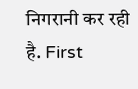निगरानी कर रही है. First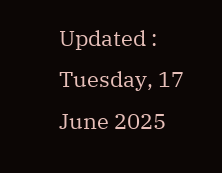Updated : Tuesday, 17 June 2025